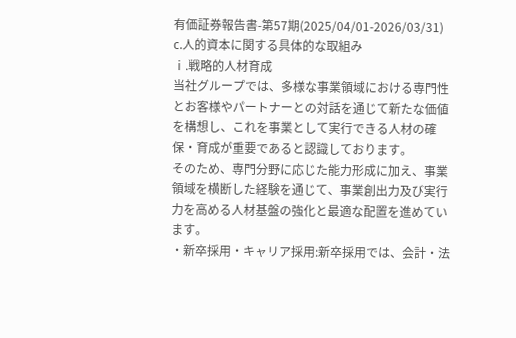有価証券報告書-第57期(2025/04/01-2026/03/31)
c.人的資本に関する具体的な取組み
ⅰ.戦略的人材育成
当社グループでは、多様な事業領域における専門性とお客様やパートナーとの対話を通じて新たな価値を構想し、これを事業として実行できる人材の確保・育成が重要であると認識しております。
そのため、専門分野に応じた能力形成に加え、事業領域を横断した経験を通じて、事業創出力及び実行力を高める人材基盤の強化と最適な配置を進めています。
・新卒採用・キャリア採用:新卒採用では、会計・法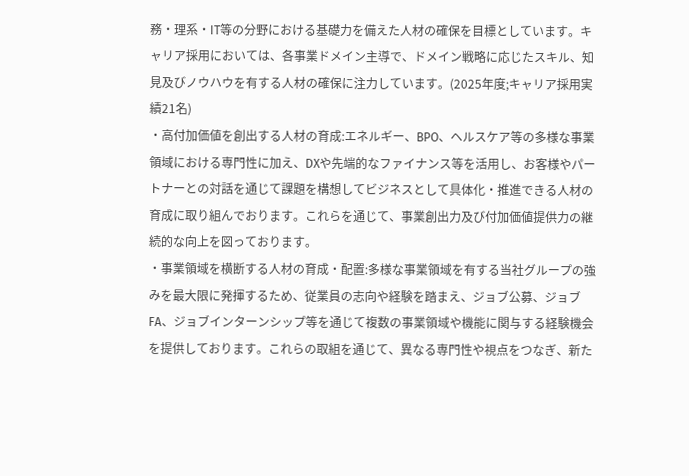務・理系・IT等の分野における基礎力を備えた人材の確保を目標としています。キャリア採用においては、各事業ドメイン主導で、ドメイン戦略に応じたスキル、知見及びノウハウを有する人材の確保に注力しています。(2025年度;キャリア採用実績21名)
・高付加価値を創出する人材の育成:エネルギー、BPO、ヘルスケア等の多様な事業領域における専門性に加え、DXや先端的なファイナンス等を活用し、お客様やパートナーとの対話を通じて課題を構想してビジネスとして具体化・推進できる人材の育成に取り組んでおります。これらを通じて、事業創出力及び付加価値提供力の継続的な向上を図っております。
・事業領域を横断する人材の育成・配置:多様な事業領域を有する当社グループの強みを最大限に発揮するため、従業員の志向や経験を踏まえ、ジョブ公募、ジョブFA、ジョブインターンシップ等を通じて複数の事業領域や機能に関与する経験機会を提供しております。これらの取組を通じて、異なる専門性や視点をつなぎ、新た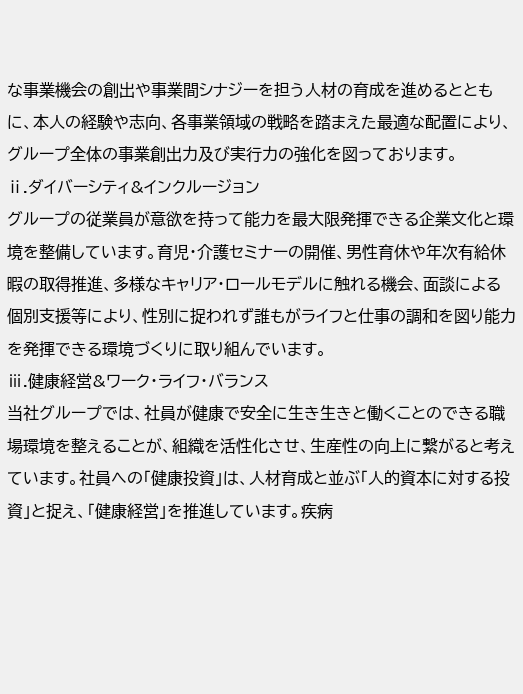な事業機会の創出や事業間シナジーを担う人材の育成を進めるとともに、本人の経験や志向、各事業領域の戦略を踏まえた最適な配置により、グループ全体の事業創出力及び実行力の強化を図っております。
ⅱ.ダイバーシティ&インクルージョン
グループの従業員が意欲を持って能力を最大限発揮できる企業文化と環境を整備しています。育児・介護セミナーの開催、男性育休や年次有給休暇の取得推進、多様なキャリア・ロールモデルに触れる機会、面談による個別支援等により、性別に捉われず誰もがライフと仕事の調和を図り能力を発揮できる環境づくりに取り組んでいます。
ⅲ.健康経営&ワーク・ライフ・バランス
当社グループでは、社員が健康で安全に生き生きと働くことのできる職場環境を整えることが、組織を活性化させ、生産性の向上に繋がると考えています。社員への「健康投資」は、人材育成と並ぶ「人的資本に対する投資」と捉え、「健康経営」を推進しています。疾病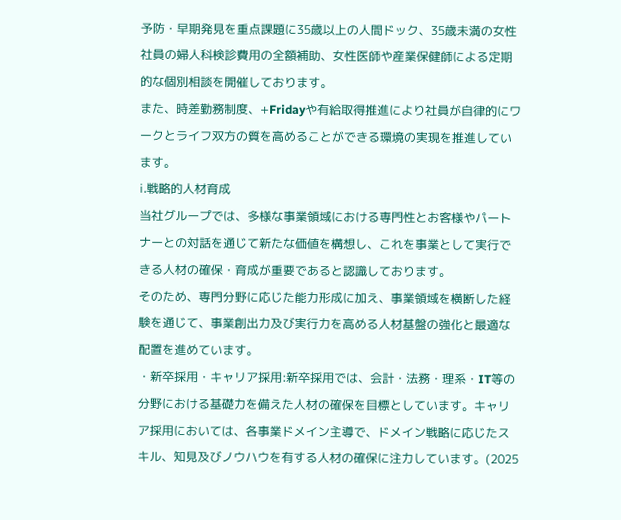予防・早期発見を重点課題に35歳以上の人間ドック、35歳未満の女性社員の婦人科検診費用の全額補助、女性医師や産業保健師による定期的な個別相談を開催しております。
また、時差勤務制度、+Fridayや有給取得推進により社員が自律的にワークとライフ双方の質を高めることができる環境の実現を推進しています。
ⅰ.戦略的人材育成
当社グループでは、多様な事業領域における専門性とお客様やパートナーとの対話を通じて新たな価値を構想し、これを事業として実行できる人材の確保・育成が重要であると認識しております。
そのため、専門分野に応じた能力形成に加え、事業領域を横断した経験を通じて、事業創出力及び実行力を高める人材基盤の強化と最適な配置を進めています。
・新卒採用・キャリア採用:新卒採用では、会計・法務・理系・IT等の分野における基礎力を備えた人材の確保を目標としています。キャリア採用においては、各事業ドメイン主導で、ドメイン戦略に応じたスキル、知見及びノウハウを有する人材の確保に注力しています。(2025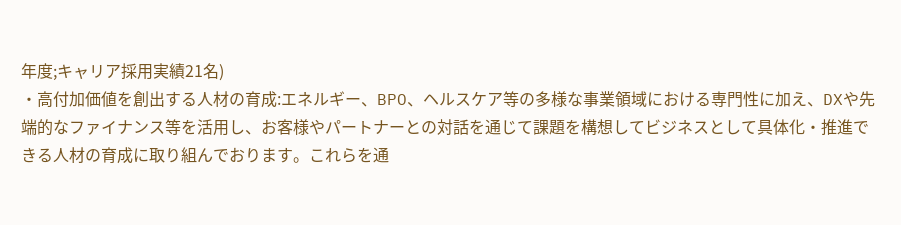年度;キャリア採用実績21名)
・高付加価値を創出する人材の育成:エネルギー、BPO、ヘルスケア等の多様な事業領域における専門性に加え、DXや先端的なファイナンス等を活用し、お客様やパートナーとの対話を通じて課題を構想してビジネスとして具体化・推進できる人材の育成に取り組んでおります。これらを通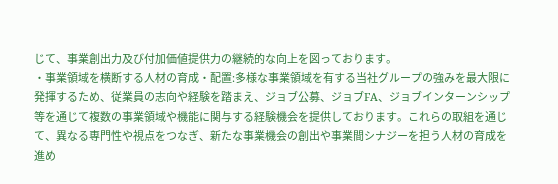じて、事業創出力及び付加価値提供力の継続的な向上を図っております。
・事業領域を横断する人材の育成・配置:多様な事業領域を有する当社グループの強みを最大限に発揮するため、従業員の志向や経験を踏まえ、ジョブ公募、ジョブFA、ジョブインターンシップ等を通じて複数の事業領域や機能に関与する経験機会を提供しております。これらの取組を通じて、異なる専門性や視点をつなぎ、新たな事業機会の創出や事業間シナジーを担う人材の育成を進め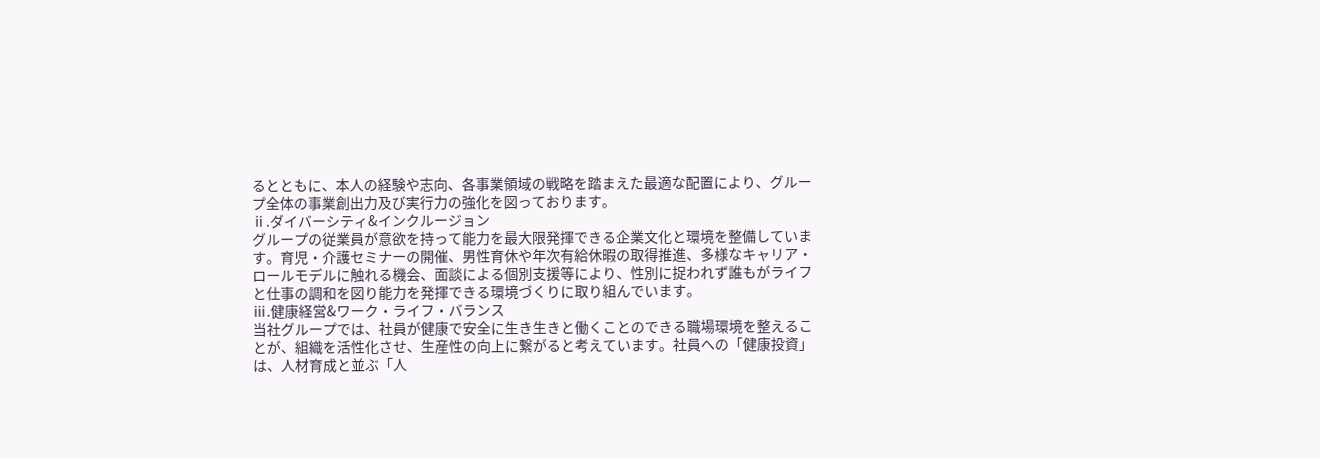るとともに、本人の経験や志向、各事業領域の戦略を踏まえた最適な配置により、グループ全体の事業創出力及び実行力の強化を図っております。
ⅱ.ダイバーシティ&インクルージョン
グループの従業員が意欲を持って能力を最大限発揮できる企業文化と環境を整備しています。育児・介護セミナーの開催、男性育休や年次有給休暇の取得推進、多様なキャリア・ロールモデルに触れる機会、面談による個別支援等により、性別に捉われず誰もがライフと仕事の調和を図り能力を発揮できる環境づくりに取り組んでいます。
ⅲ.健康経営&ワーク・ライフ・バランス
当社グループでは、社員が健康で安全に生き生きと働くことのできる職場環境を整えることが、組織を活性化させ、生産性の向上に繋がると考えています。社員への「健康投資」は、人材育成と並ぶ「人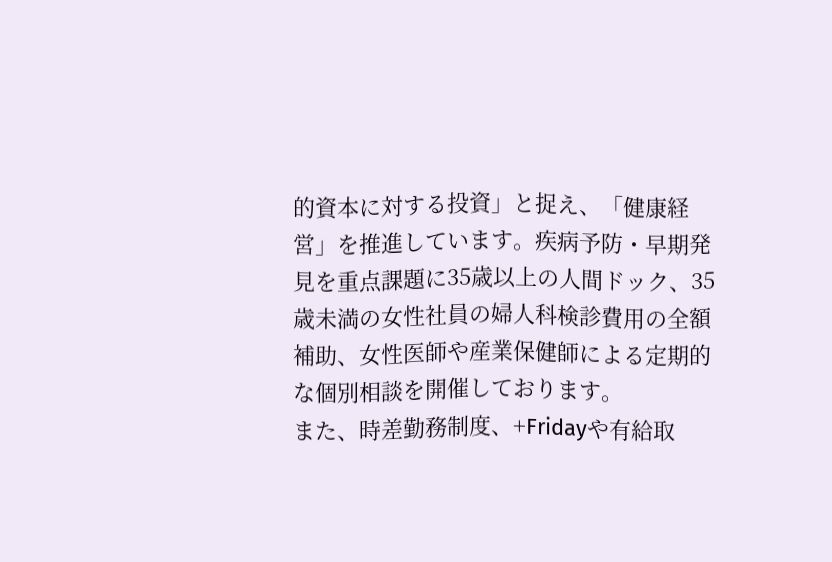的資本に対する投資」と捉え、「健康経営」を推進しています。疾病予防・早期発見を重点課題に35歳以上の人間ドック、35歳未満の女性社員の婦人科検診費用の全額補助、女性医師や産業保健師による定期的な個別相談を開催しております。
また、時差勤務制度、+Fridayや有給取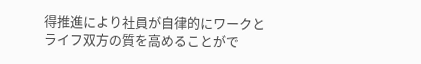得推進により社員が自律的にワークとライフ双方の質を高めることがで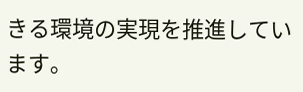きる環境の実現を推進しています。